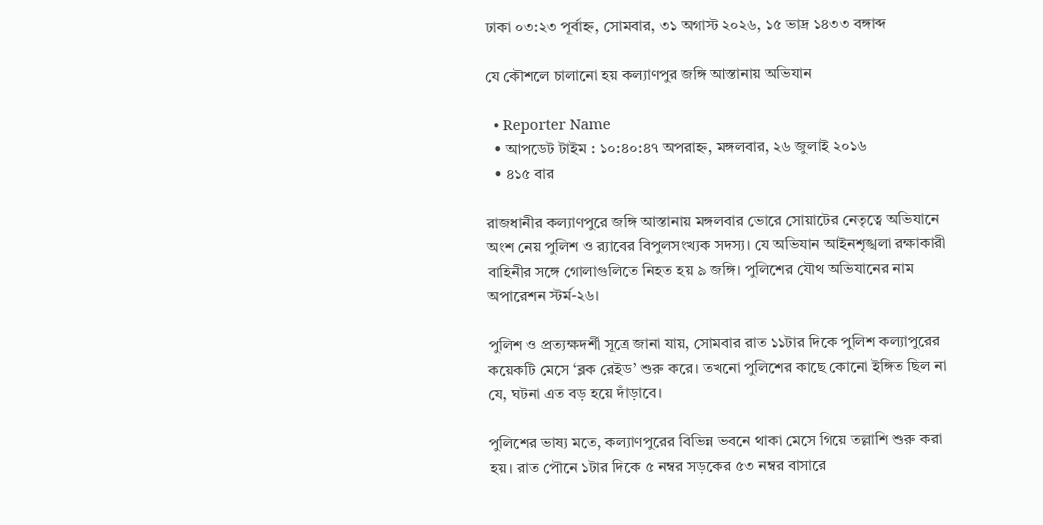ঢাকা ০৩:২৩ পূর্বাহ্ন, সোমবার, ৩১ অগাস্ট ২০২৬, ১৫ ভাদ্র ১৪৩৩ বঙ্গাব্দ

যে কৌশলে চালানো হয় কল্যাণপুর জঙ্গি আস্তানায় অভিযান

  • Reporter Name
  • আপডেট টাইম : ১০:৪০:৪৭ অপরাহ্ন, মঙ্গলবার, ২৬ জুলাই ২০১৬
  • ৪১৫ বার

রাজধানীর কল্যাণপুরে জঙ্গি আস্তানায় মঙ্গলবার ভোরে সোয়াটের নেতৃত্বে অভিযানে অংশ নেয় পুলিশ ও র‌্যাবের বিপুলসংখ্যক সদস্য। যে অভিযান আইনশৃঙ্খলা রক্ষাকারী বাহিনীর সঙ্গে গোলাগুলিতে নিহত হয় ৯ জঙ্গি। পুলিশের যৌথ অভিযানের নাম অপারেশন স্টর্ম-২৬।

পুলিশ ও প্রত্যক্ষদর্শী সূত্রে জানা যায়, সোমবার রাত ১১টার দিকে পুলিশ কল্যাপুরের কয়েকটি মেসে ‘ব্লক রেইড’ শুরু করে। তখনো পুলিশের কাছে কোনো ইঙ্গিত ছিল না যে, ঘটনা এত বড় হয়ে দাঁড়াবে।

পুলিশের ভাষ্য মতে, কল্যাণপুরের বিভিন্ন ভবনে থাকা মেসে গিয়ে তল্লাশি শুরু করা হয়। রাত পৌনে ১টার দিকে ৫ নম্বর সড়কের ৫৩ নম্বর বাসারে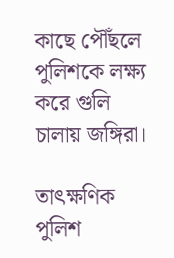কাছে পৌঁছলে পুলিশকে লক্ষ্য করে গুলি চালায় জঙ্গিরা।

তাৎক্ষণিক পুলিশ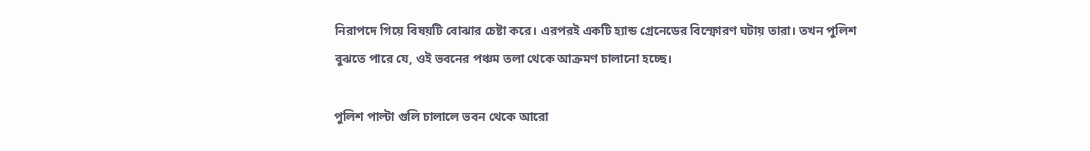নিরাপদে গিয়ে বিষয়টি বোঝার চেষ্টা করে। এরপরই একটি হ্যান্ড গ্রেনেডের বিস্ফোরণ ঘটায় তারা। তখন পুলিশ বুঝতে পারে যে, ওই ভবনের পঞ্চম তলা থেকে আক্রমণ চালানো হচ্ছে।

পুলিশ পাল্টা গুলি চালালে ভবন থেকে আরো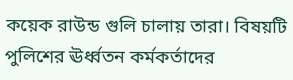কয়েক রাউন্ড গুলি চালায় তারা। বিষয়টি পুলিশের ঊর্ধ্বতন কর্মকর্তাদের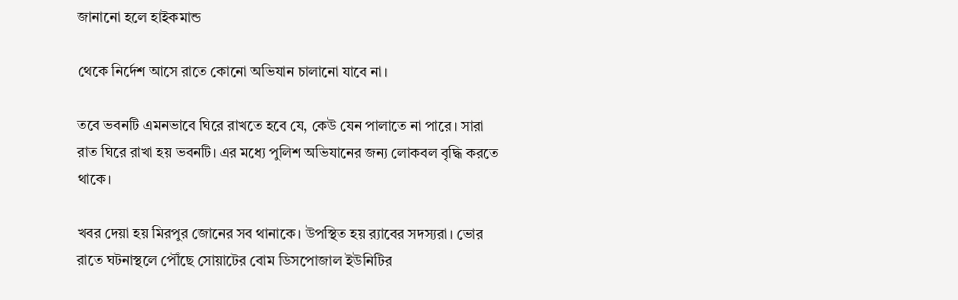জানানো হলে হাইকমান্ড

থেকে নির্দেশ আসে রাতে কোনো অভিযান চালানো যাবে না।

তবে ভবনটি এমনভাবে ঘিরে রাখতে হবে যে, কেউ যেন পালাতে না পারে। সারা রাত ঘিরে রাখা হয় ভবনটি। এর মধ্যে পুলিশ অভিযানের জন্য লোকবল বৃদ্ধি করতে থাকে।

খবর দেয়া হয় মিরপুর জোনের সব থানাকে। উপস্থিত হয় র‌্যাবের সদস্যরা। ভোর রাতে ঘটনাস্থলে পৌঁছে সোয়াটের বোম ডিসপোজাল ইউনিটির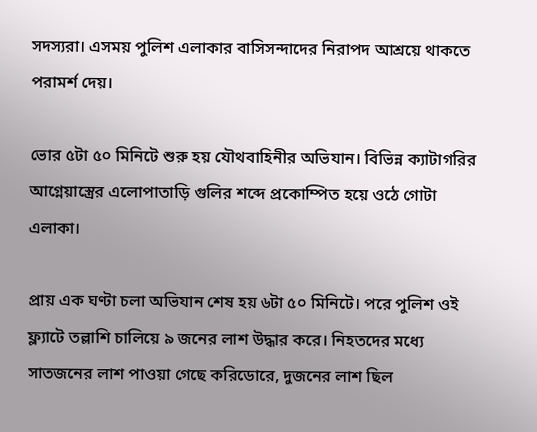সদস্যরা। এসময় পুলিশ এলাকার বাসিসন্দাদের নিরাপদ আশ্রয়ে থাকতে পরামর্শ দেয়।

ভোর ৫টা ৫০ মিনিটে শুরু হয় যৌথবাহিনীর অভিযান। বিভিন্ন ক্যাটাগরির আগ্নেয়াস্ত্রের এলোপাতাড়ি গুলির শব্দে প্রকোম্পিত হয়ে ওঠে গোটা এলাকা।

প্রায় এক ঘণ্টা চলা অভিযান শেষ হয় ৬টা ৫০ মিনিটে। পরে পুলিশ ওই ফ্ল্যাটে তল্লাশি চালিয়ে ৯ জনের লাশ উদ্ধার করে। নিহতদের মধ্যে সাতজনের লাশ পাওয়া গেছে করিডোরে, দুজনের লাশ ছিল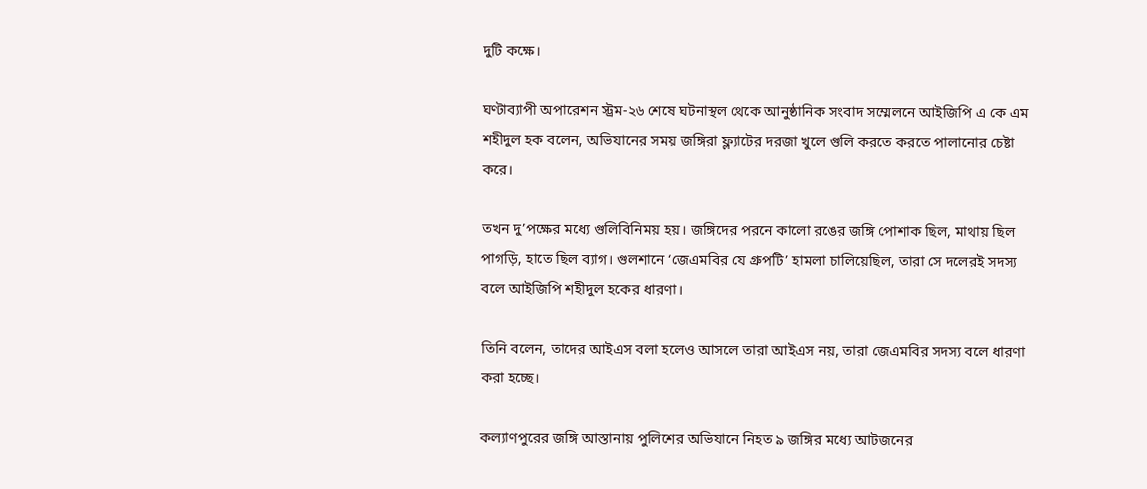দুটি কক্ষে।

ঘণ্টাব্যাপী অপারেশন স্ট্রম-২৬ শেষে ঘটনাস্থল থেকে আনুষ্ঠানিক সংবাদ সম্মেলনে আইজিপি এ কে এম শহীদুল হক বলেন, অভিযানের সময় জঙ্গিরা ফ্ল্যাটের দরজা খুলে গুলি করতে করতে পালানোর চেষ্টা করে।

তখন দু’পক্ষের মধ্যে গুলিবিনিময় হয়। জঙ্গিদের পরনে কালো রঙের জঙ্গি পোশাক ছিল, মাথায় ছিল পাগড়ি, হাতে ছিল ব্যাগ। গুলশানে ‘জেএমবির যে গ্রুপটি’ হামলা চালিয়েছিল, তারা সে দলেরই সদস্য বলে আইজিপি শহীদুল হকের ধারণা।

তিনি বলেন, তাদের আইএস বলা হলেও আসলে তারা আইএস নয়, তারা জেএমবির সদস্য বলে ধারণা করা হচ্ছে।

কল্যাণপুরের জঙ্গি আস্তানায় পুলিশের অভিযানে নিহত ৯ জঙ্গির মধ্যে আটজনের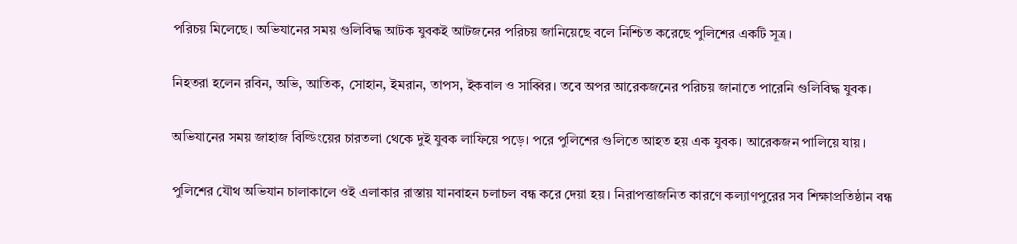পরিচয় মিলেছে। অভিযানের সময় গুলিবিদ্ধ আটক যুবকই আটজনের পরিচয় জানিয়েছে বলে নিশ্চিত করেছে পুলিশের একটি সূত্র।

নিহতরা হলেন রবিন, অভি, আতিক, সোহান, ইমরান, তাপস, ইকবাল ও সাব্বির। তবে অপর আরেকজনের পরিচয় জানাতে পারেনি গুলিবিদ্ধ যুবক।

অভিযানের সময় জাহাজ বিল্ডিংয়ের চারতলা থেকে দুই যুবক লাফিয়ে পড়ে। পরে পুলিশের গুলিতে আহত হয় এক যুবক। আরেকজন পালিয়ে যায়।

পুলিশের যৌথ অভিযান চালাকালে ওই এলাকার রাস্তায় যানবাহন চলাচল বন্ধ করে দেয়া হয়। নিরাপত্তাজনিত কারণে কল্যাণপুরের সব শিক্ষাপ্রতিষ্ঠান বন্ধ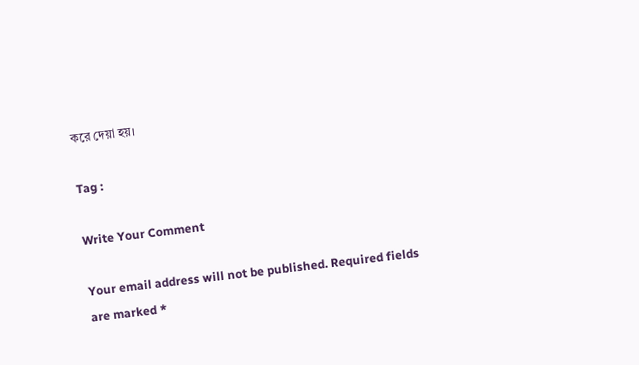করে দেয়া হয়।

Tag :

Write Your Comment

Your email address will not be published. Required fields are marked *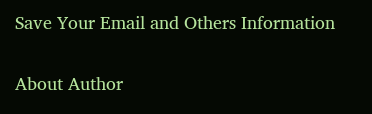Save Your Email and Others Information

About Author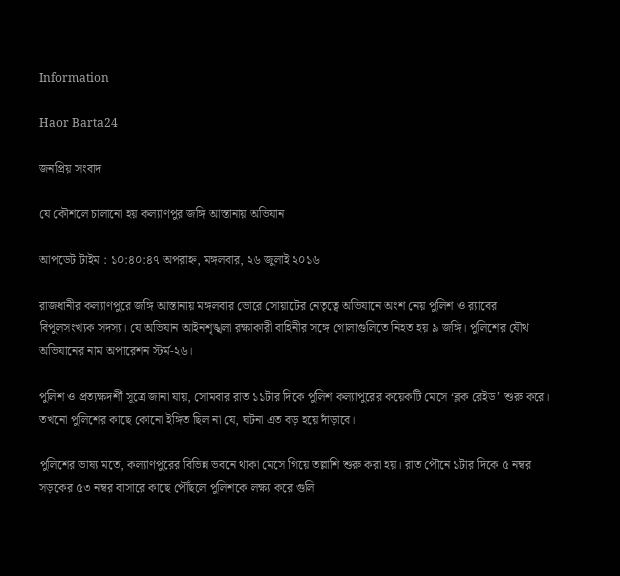Information

Haor Barta24

জনপ্রিয় সংবাদ

যে কৌশলে চালানো হয় কল্যাণপুর জঙ্গি আস্তানায় অভিযান

আপডেট টাইম : ১০:৪০:৪৭ অপরাহ্ন, মঙ্গলবার, ২৬ জুলাই ২০১৬

রাজধানীর কল্যাণপুরে জঙ্গি আস্তানায় মঙ্গলবার ভোরে সোয়াটের নেতৃত্বে অভিযানে অংশ নেয় পুলিশ ও র‌্যাবের বিপুলসংখ্যক সদস্য। যে অভিযান আইনশৃঙ্খলা রক্ষাকারী বাহিনীর সঙ্গে গোলাগুলিতে নিহত হয় ৯ জঙ্গি। পুলিশের যৌথ অভিযানের নাম অপারেশন স্টর্ম-২৬।

পুলিশ ও প্রত্যক্ষদর্শী সূত্রে জানা যায়, সোমবার রাত ১১টার দিকে পুলিশ কল্যাপুরের কয়েকটি মেসে ‘ব্লক রেইড’ শুরু করে। তখনো পুলিশের কাছে কোনো ইঙ্গিত ছিল না যে, ঘটনা এত বড় হয়ে দাঁড়াবে।

পুলিশের ভাষ্য মতে, কল্যাণপুরের বিভিন্ন ভবনে থাকা মেসে গিয়ে তল্লাশি শুরু করা হয়। রাত পৌনে ১টার দিকে ৫ নম্বর সড়কের ৫৩ নম্বর বাসারে কাছে পৌঁছলে পুলিশকে লক্ষ্য করে গুলি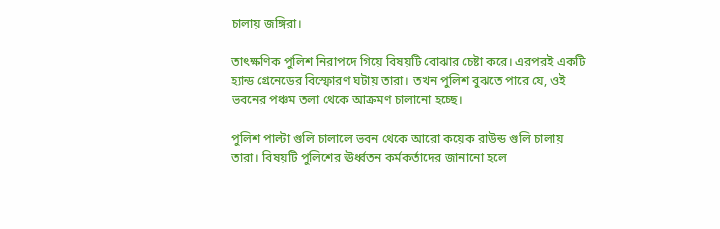চালায় জঙ্গিরা।

তাৎক্ষণিক পুলিশ নিরাপদে গিয়ে বিষয়টি বোঝার চেষ্টা করে। এরপরই একটি হ্যান্ড গ্রেনেডের বিস্ফোরণ ঘটায় তারা। তখন পুলিশ বুঝতে পারে যে, ওই ভবনের পঞ্চম তলা থেকে আক্রমণ চালানো হচ্ছে।

পুলিশ পাল্টা গুলি চালালে ভবন থেকে আরো কয়েক রাউন্ড গুলি চালায় তারা। বিষয়টি পুলিশের ঊর্ধ্বতন কর্মকর্তাদের জানানো হলে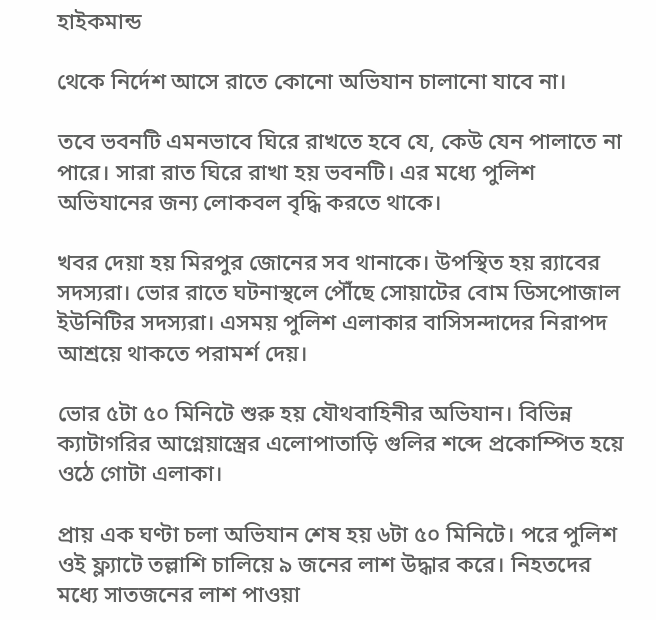হাইকমান্ড

থেকে নির্দেশ আসে রাতে কোনো অভিযান চালানো যাবে না।

তবে ভবনটি এমনভাবে ঘিরে রাখতে হবে যে, কেউ যেন পালাতে না পারে। সারা রাত ঘিরে রাখা হয় ভবনটি। এর মধ্যে পুলিশ অভিযানের জন্য লোকবল বৃদ্ধি করতে থাকে।

খবর দেয়া হয় মিরপুর জোনের সব থানাকে। উপস্থিত হয় র‌্যাবের সদস্যরা। ভোর রাতে ঘটনাস্থলে পৌঁছে সোয়াটের বোম ডিসপোজাল ইউনিটির সদস্যরা। এসময় পুলিশ এলাকার বাসিসন্দাদের নিরাপদ আশ্রয়ে থাকতে পরামর্শ দেয়।

ভোর ৫টা ৫০ মিনিটে শুরু হয় যৌথবাহিনীর অভিযান। বিভিন্ন ক্যাটাগরির আগ্নেয়াস্ত্রের এলোপাতাড়ি গুলির শব্দে প্রকোম্পিত হয়ে ওঠে গোটা এলাকা।

প্রায় এক ঘণ্টা চলা অভিযান শেষ হয় ৬টা ৫০ মিনিটে। পরে পুলিশ ওই ফ্ল্যাটে তল্লাশি চালিয়ে ৯ জনের লাশ উদ্ধার করে। নিহতদের মধ্যে সাতজনের লাশ পাওয়া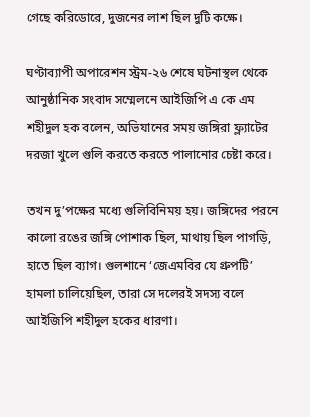গেছে করিডোরে, দুজনের লাশ ছিল দুটি কক্ষে।

ঘণ্টাব্যাপী অপারেশন স্ট্রম-২৬ শেষে ঘটনাস্থল থেকে আনুষ্ঠানিক সংবাদ সম্মেলনে আইজিপি এ কে এম শহীদুল হক বলেন, অভিযানের সময় জঙ্গিরা ফ্ল্যাটের দরজা খুলে গুলি করতে করতে পালানোর চেষ্টা করে।

তখন দু’পক্ষের মধ্যে গুলিবিনিময় হয়। জঙ্গিদের পরনে কালো রঙের জঙ্গি পোশাক ছিল, মাথায় ছিল পাগড়ি, হাতে ছিল ব্যাগ। গুলশানে ‘জেএমবির যে গ্রুপটি’ হামলা চালিয়েছিল, তারা সে দলেরই সদস্য বলে আইজিপি শহীদুল হকের ধারণা।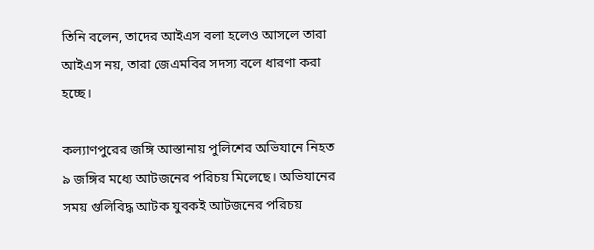তিনি বলেন, তাদের আইএস বলা হলেও আসলে তারা আইএস নয়, তারা জেএমবির সদস্য বলে ধারণা করা হচ্ছে।

কল্যাণপুরের জঙ্গি আস্তানায় পুলিশের অভিযানে নিহত ৯ জঙ্গির মধ্যে আটজনের পরিচয় মিলেছে। অভিযানের সময় গুলিবিদ্ধ আটক যুবকই আটজনের পরিচয়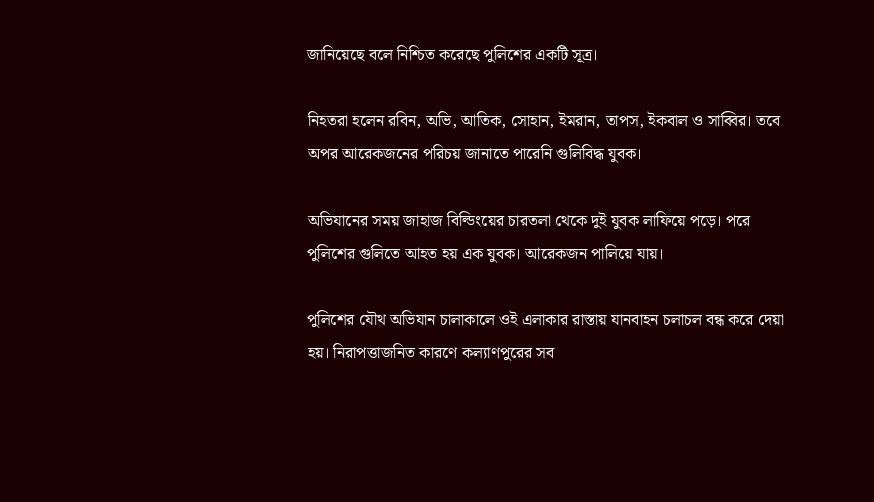জানিয়েছে বলে নিশ্চিত করেছে পুলিশের একটি সূত্র।

নিহতরা হলেন রবিন, অভি, আতিক, সোহান, ইমরান, তাপস, ইকবাল ও সাব্বির। তবে অপর আরেকজনের পরিচয় জানাতে পারেনি গুলিবিদ্ধ যুবক।

অভিযানের সময় জাহাজ বিল্ডিংয়ের চারতলা থেকে দুই যুবক লাফিয়ে পড়ে। পরে পুলিশের গুলিতে আহত হয় এক যুবক। আরেকজন পালিয়ে যায়।

পুলিশের যৌথ অভিযান চালাকালে ওই এলাকার রাস্তায় যানবাহন চলাচল বন্ধ করে দেয়া হয়। নিরাপত্তাজনিত কারণে কল্যাণপুরের সব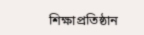শিক্ষাপ্রতিষ্ঠান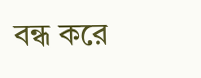বন্ধ করে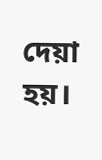দেয়া হয়।